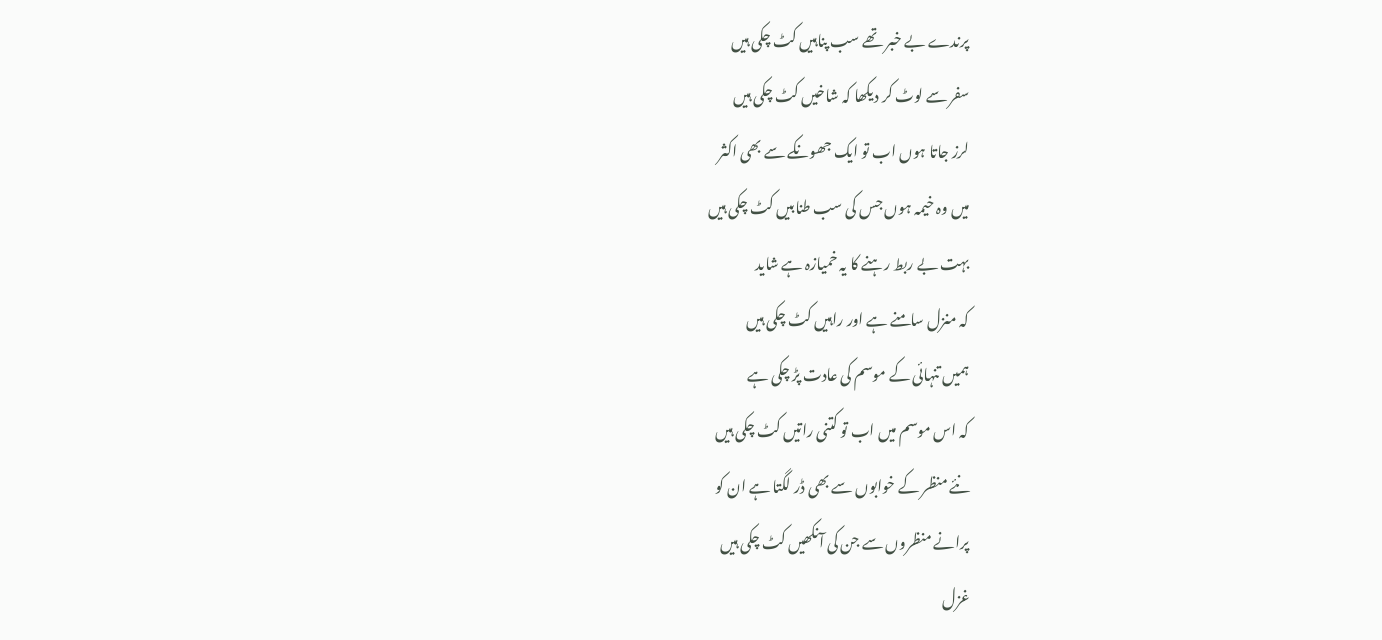پرندے بے خبر تھے سب پناہیں کٹ چکی ہیں
سفر سے لوٹ کر دیکھا کہ شاخیں کٹ چکی ہیں
لرز جاتا ہوں اب تو ایک جھونکے سے بھی اکثر
میں وہ خیمہ ہوں جس کی سب طنابیں کٹ چکی ہیں
بہت بے ربط رہنے کا یہ خمیازہ ہے شاید
کہ منزل سامنے ہے اور راہیں کٹ چکی ہیں
ہمیں تنہائی کے موسم کی عادت پڑ چکی ہے
کہ اس موسم میں اب تو کتنی راتیں کٹ چکی ہیں
نئے منظر کے خوابوں سے بھی ڈر لگتا ہے ان کو
پرانے منظروں سے جن کی آنکھیں کٹ چکی ہیں
غزل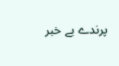پرندے بے خبر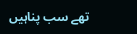تھے سب پناہیں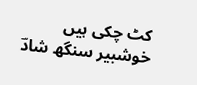کٹ چکی ہیں
خوشبیر سنگھ شادؔ